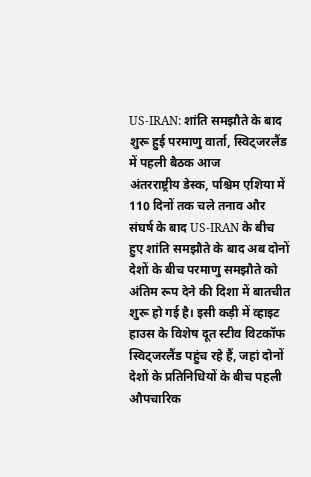US-IRAN: शांति समझौते के बाद शुरू हुई परमाणु वार्ता, स्विट्जरलैंड में पहली बैठक आज
अंतरराष्ट्रीय डेस्क, पश्चिम एशिया में 110 दिनों तक चले तनाव और संघर्ष के बाद US-IRAN के बीच हुए शांति समझौते के बाद अब दोनों देशों के बीच परमाणु समझौते को अंतिम रूप देने की दिशा में बातचीत शुरू हो गई है। इसी कड़ी में व्हाइट हाउस के विशेष दूत स्टीव विटकॉफ स्विट्जरलैंड पहुंच रहे हैं, जहां दोनों देशों के प्रतिनिधियों के बीच पहली औपचारिक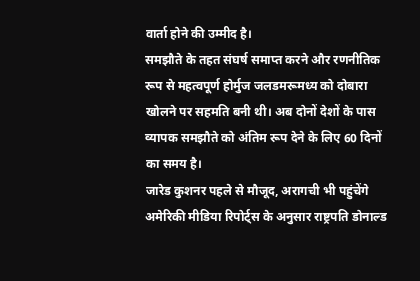वार्ता होने की उम्मीद है।
समझौते के तहत संघर्ष समाप्त करने और रणनीतिक रूप से महत्वपूर्ण होर्मुज जलडमरूमध्य को दोबारा खोलने पर सहमति बनी थी। अब दोनों देशों के पास व्यापक समझौते को अंतिम रूप देने के लिए 60 दिनों का समय है।
जारेड कुशनर पहले से मौजूद, अरागची भी पहुंचेंगे
अमेरिकी मीडिया रिपोर्ट्स के अनुसार राष्ट्रपति डोनाल्ड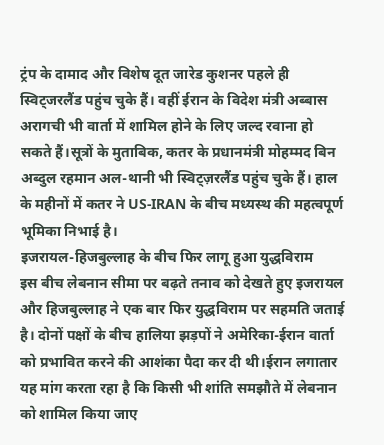ट्रंप के दामाद और विशेष दूत जारेड कुशनर पहले ही स्विट्जरलैंड पहुंच चुके हैं। वहीं ईरान के विदेश मंत्री अब्बास अरागची भी वार्ता में शामिल होने के लिए जल्द रवाना हो सकते हैं।सूत्रों के मुताबिक, कतर के प्रधानमंत्री मोहम्मद बिन अब्दुल रहमान अल-थानी भी स्विट्ज़रलैंड पहुंच चुके हैं। हाल के महीनों में कतर ने US-IRAN के बीच मध्यस्थ की महत्वपूर्ण भूमिका निभाई है।
इजरायल-हिजबुल्लाह के बीच फिर लागू हुआ युद्धविराम
इस बीच लेबनान सीमा पर बढ़ते तनाव को देखते हुए इजरायल और हिजबुल्लाह ने एक बार फिर युद्धविराम पर सहमति जताई है। दोनों पक्षों के बीच हालिया झड़पों ने अमेरिका-ईरान वार्ता को प्रभावित करने की आशंका पैदा कर दी थी।ईरान लगातार यह मांग करता रहा है कि किसी भी शांति समझौते में लेबनान को शामिल किया जाए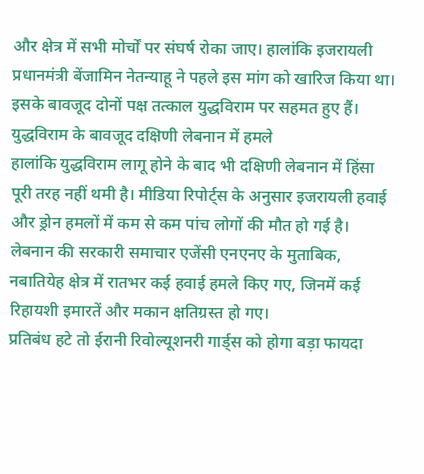और क्षेत्र में सभी मोर्चों पर संघर्ष रोका जाए। हालांकि इजरायली प्रधानमंत्री बेंजामिन नेतन्याहू ने पहले इस मांग को खारिज किया था। इसके बावजूद दोनों पक्ष तत्काल युद्धविराम पर सहमत हुए हैं।
युद्धविराम के बावजूद दक्षिणी लेबनान में हमले
हालांकि युद्धविराम लागू होने के बाद भी दक्षिणी लेबनान में हिंसा पूरी तरह नहीं थमी है। मीडिया रिपोर्ट्स के अनुसार इजरायली हवाई और ड्रोन हमलों में कम से कम पांच लोगों की मौत हो गई है। लेबनान की सरकारी समाचार एजेंसी एनएनए के मुताबिक, नबातियेह क्षेत्र में रातभर कई हवाई हमले किए गए, जिनमें कई रिहायशी इमारतें और मकान क्षतिग्रस्त हो गए।
प्रतिबंध हटे तो ईरानी रिवोल्यूशनरी गार्ड्स को होगा बड़ा फायदा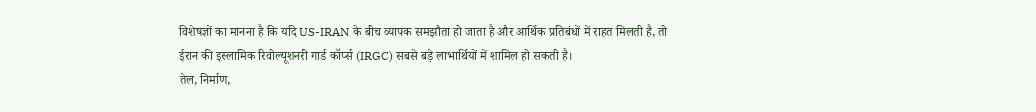विशेषज्ञों का मानना है कि यदि US-IRAN के बीच व्यापक समझौता हो जाता है और आर्थिक प्रतिबंधों में राहत मिलती है, तो ईरान की इस्लामिक रिवोल्यूशनरी गार्ड कॉर्प्स (IRGC) सबसे बड़े लाभार्थियों में शामिल हो सकती है।
तेल, निर्माण,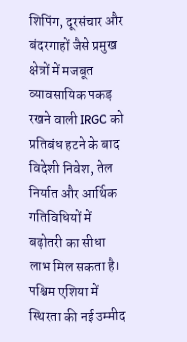शिपिंग, दूरसंचार और बंदरगाहों जैसे प्रमुख क्षेत्रों में मजबूत व्यावसायिक पकड़ रखने वाली IRGC को प्रतिबंध हटने के बाद विदेशी निवेश, तेल निर्यात और आर्थिक गतिविधियों में बढ़ोतरी का सीधा लाभ मिल सकता है।
पश्चिम एशिया में स्थिरता की नई उम्मीद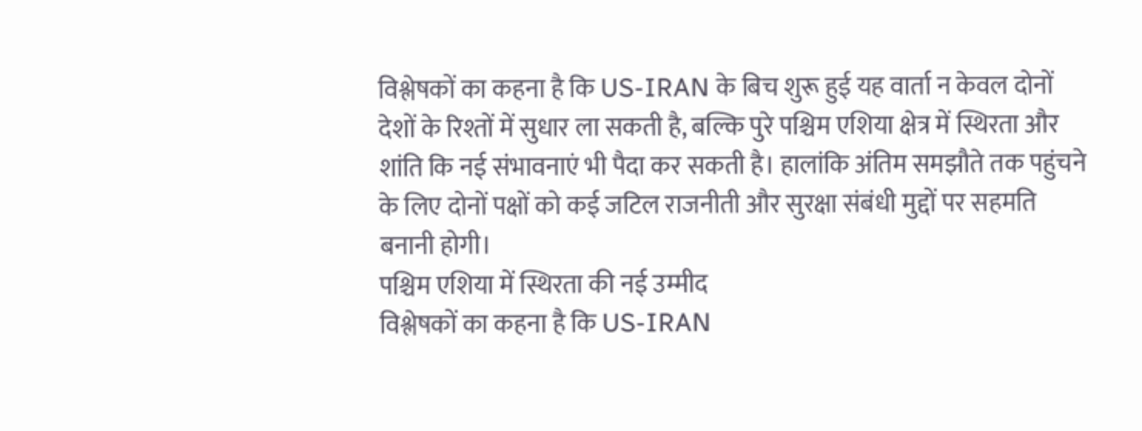विश्लेषकों का कहना है कि US-IRAN के बिच शुरू हुई यह वार्ता न केवल दोनों देशों के रिश्तों में सुधार ला सकती है, बल्कि पुरे पश्चिम एशिया क्षेत्र में स्थिरता और शांति कि नई संभावनाएं भी पैदा कर सकती है। हालांकि अंतिम समझौते तक पहुंचने के लिए दोनों पक्षों को कई जटिल राजनीती और सुरक्षा संबंधी मुद्दों पर सहमति बनानी होगी।
पश्चिम एशिया में स्थिरता की नई उम्मीद
विश्लेषकों का कहना है कि US-IRAN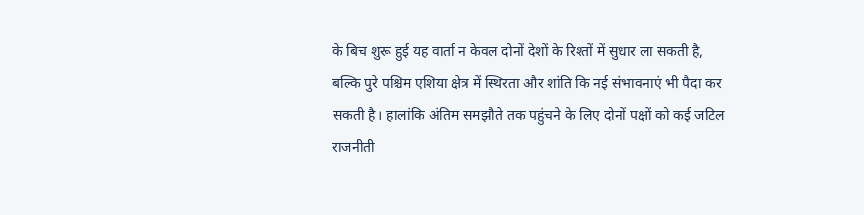के बिच शुरू हुई यह वार्ता न केवल दोनों देशों के रिश्तों में सुधार ला सकती है, बल्कि पुरे पश्चिम एशिया क्षेत्र में स्थिरता और शांति कि नई संभावनाएं भी पैदा कर सकती है। हालांकि अंतिम समझौते तक पहुंचने के लिए दोनों पक्षों को कई जटिल राजनीती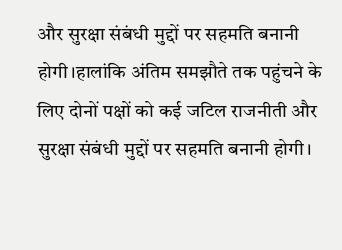और सुरक्षा संबंधी मुद्दों पर सहमति बनानी होगी।हालांकि अंतिम समझौते तक पहुंचने के लिए दोनों पक्षों को कई जटिल राजनीती और सुरक्षा संबंधी मुद्दों पर सहमति बनानी होगी।